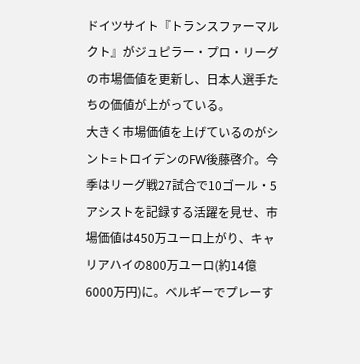ドイツサイト『トランスファーマルクト』がジュピラー・プロ・リーグの市場価値を更新し、日本人選手たちの価値が上がっている。
大きく市場価値を上げているのがシント=トロイデンのFW後藤啓介。今季はリーグ戦27試合で10ゴール・5アシストを記録する活躍を見せ、市場価値は450万ユーロ上がり、キャリアハイの800万ユーロ(約14億6000万円)に。ベルギーでプレーす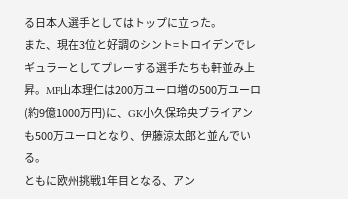る日本人選手としてはトップに立った。
また、現在3位と好調のシント=トロイデンでレギュラーとしてプレーする選手たちも軒並み上昇。MF山本理仁は200万ユーロ増の500万ユーロ(約9億1000万円)に、GK小久保玲央ブライアンも500万ユーロとなり、伊藤涼太郎と並んでいる。
ともに欧州挑戦1年目となる、アン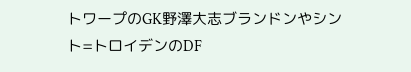トワープのGK野澤大志ブランドンやシント=トロイデンのDF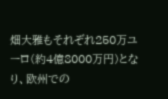畑大雅もそれぞれ250万ユーロ(約4億8000万円)となり、欧州での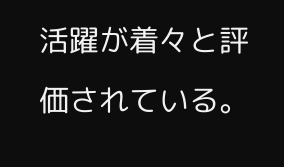活躍が着々と評価されている。